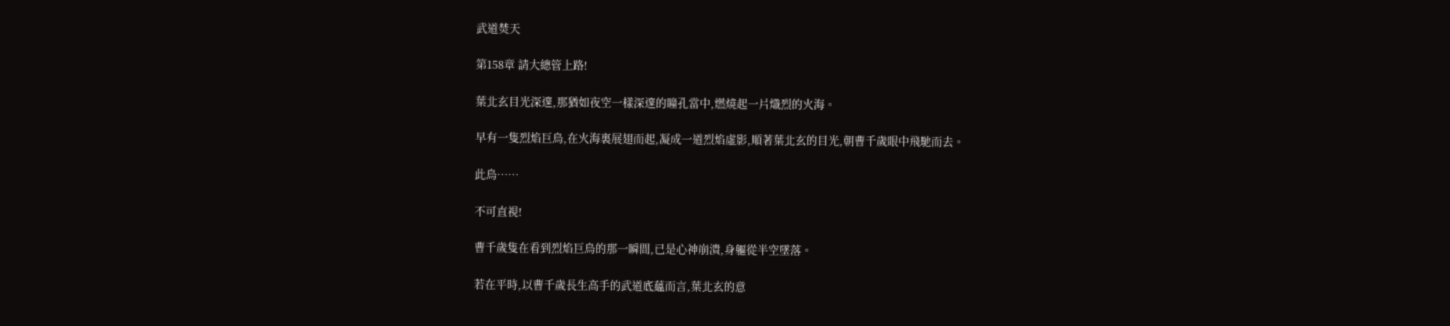武道焚天

第158章 請大總管上路!

葉北玄目光深邃,那猶如夜空一樣深邃的瞳孔當中,燃燒起一片熾烈的火海。

早有一隻烈焰巨鳥,在火海裏展翅而起,凝成一道烈焰虛影,順著葉北玄的目光,朝曹千歲眼中飛馳而去。

此鳥……

不可直視!

曹千歲隻在看到烈焰巨鳥的那一瞬間,已是心神崩潰,身軀從半空墜落。

若在平時,以曹千歲長生高手的武道底蘊而言,葉北玄的意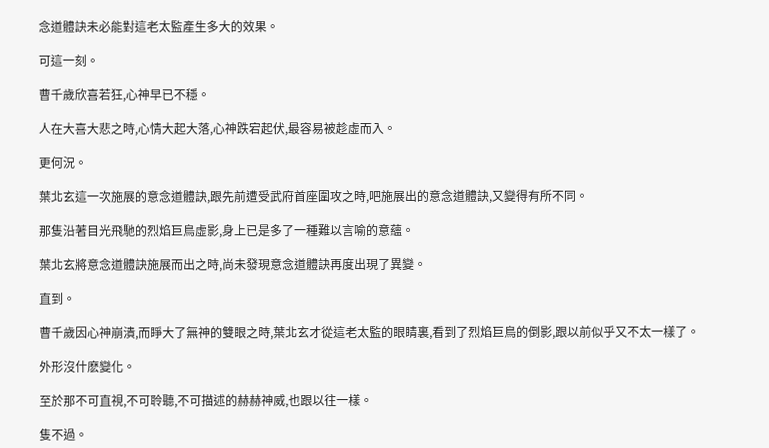念道體訣未必能對這老太監產生多大的效果。

可這一刻。

曹千歲欣喜若狂,心神早已不穩。

人在大喜大悲之時,心情大起大落,心神跌宕起伏,最容易被趁虛而入。

更何況。

葉北玄這一次施展的意念道體訣,跟先前遭受武府首座圍攻之時,吧施展出的意念道體訣,又變得有所不同。

那隻沿著目光飛馳的烈焰巨鳥虛影,身上已是多了一種難以言喻的意蘊。

葉北玄將意念道體訣施展而出之時,尚未發現意念道體訣再度出現了異變。

直到。

曹千歲因心神崩潰,而睜大了無神的雙眼之時,葉北玄才從這老太監的眼睛裏,看到了烈焰巨鳥的倒影,跟以前似乎又不太一樣了。

外形沒什麽變化。

至於那不可直視,不可聆聽,不可描述的赫赫神威,也跟以往一樣。

隻不過。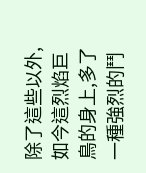除了這些以外,如今這烈焰巨鳥的身上,多了一種強烈的鬥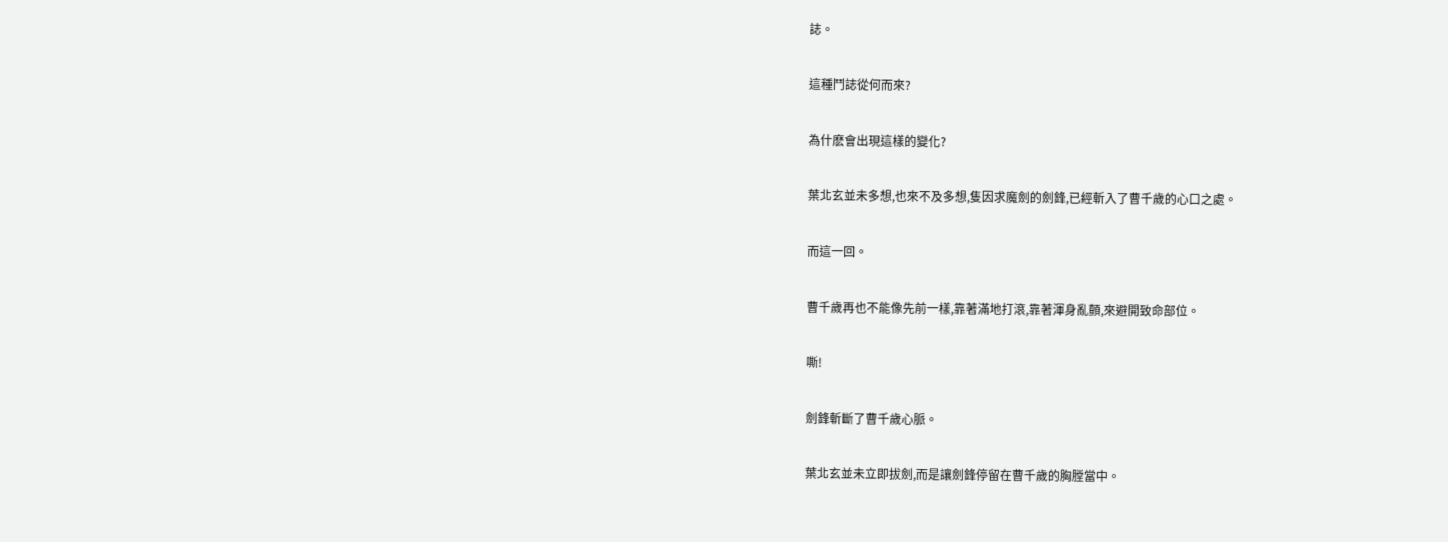誌。

這種鬥誌從何而來?

為什麽會出現這樣的變化?

葉北玄並未多想,也來不及多想,隻因求魔劍的劍鋒,已經斬入了曹千歲的心口之處。

而這一回。

曹千歲再也不能像先前一樣,靠著滿地打滾,靠著渾身亂顫,來避開致命部位。

嘶!

劍鋒斬斷了曹千歲心脈。

葉北玄並未立即拔劍,而是讓劍鋒停留在曹千歲的胸膛當中。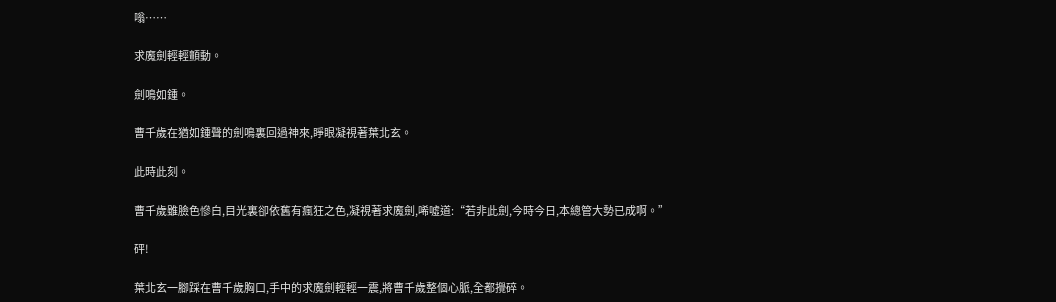嗡……

求魔劍輕輕顫動。

劍鳴如鍾。

曹千歲在猶如鍾聲的劍鳴裏回過神來,睜眼凝視著葉北玄。

此時此刻。

曹千歲雖臉色慘白,目光裏卻依舊有瘋狂之色,凝視著求魔劍,唏噓道:“若非此劍,今時今日,本總管大勢已成啊。”

砰!

葉北玄一腳踩在曹千歲胸口,手中的求魔劍輕輕一震,將曹千歲整個心脈,全都攪碎。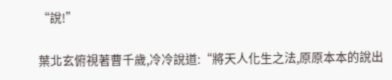“說!”

葉北玄俯視著曹千歲,冷冷說道:“將天人化生之法,原原本本的說出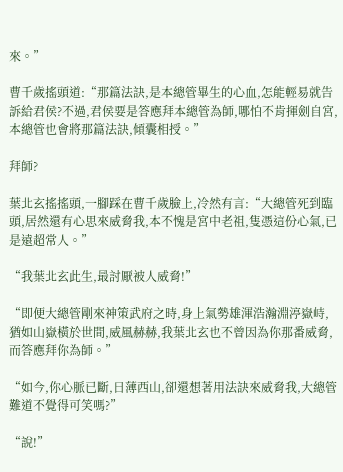來。”

曹千歲搖頭道:“那篇法訣,是本總管畢生的心血,怎能輕易就告訴給君侯?不過,君侯要是答應拜本總管為師,哪怕不肯揮劍自宮,本總管也會將那篇法訣,傾囊相授。”

拜師?

葉北玄搖搖頭,一腳踩在曹千歲臉上,冷然有言:“大總管死到臨頭,居然還有心思來威脅我,本不愧是宮中老祖,隻憑這份心氣,已是遠超常人。”

“我葉北玄此生,最討厭被人威脅!”

“即便大總管剛來神策武府之時,身上氣勢雄渾浩瀚淵渟嶽峙,猶如山嶽橫於世間,威風赫赫,我葉北玄也不曾因為你那番威脅,而答應拜你為師。”

“如今,你心脈已斷,日薄西山,卻還想著用法訣來威脅我,大總管難道不覺得可笑嗎?”

“說!”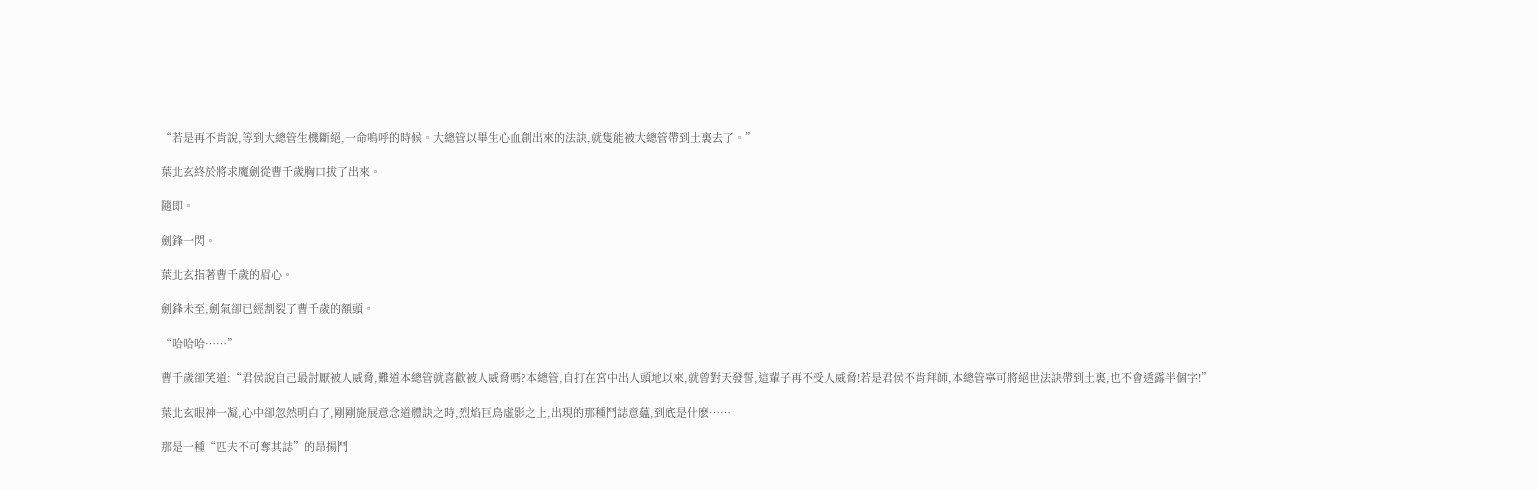“若是再不肯說,等到大總管生機斷絕,一命嗚呼的時候。大總管以畢生心血創出來的法訣,就隻能被大總管帶到土裏去了。”

葉北玄終於將求魔劍從曹千歲胸口拔了出來。

隨即。

劍鋒一閃。

葉北玄指著曹千歲的眉心。

劍鋒未至,劍氣卻已經割裂了曹千歲的額頭。

“哈哈哈……”

曹千歲卻笑道:“君侯說自己最討厭被人威脅,難道本總管就喜歡被人威脅嗎?本總管,自打在宮中出人頭地以來,就曾對天發誓,這輩子再不受人威脅!若是君侯不肯拜師,本總管寧可將絕世法訣帶到土裏,也不會透露半個字!”

葉北玄眼神一凝,心中卻忽然明白了,剛剛施展意念道體訣之時,烈焰巨鳥虛影之上,出現的那種鬥誌意蘊,到底是什麽……

那是一種“匹夫不可奪其誌”的昂揚鬥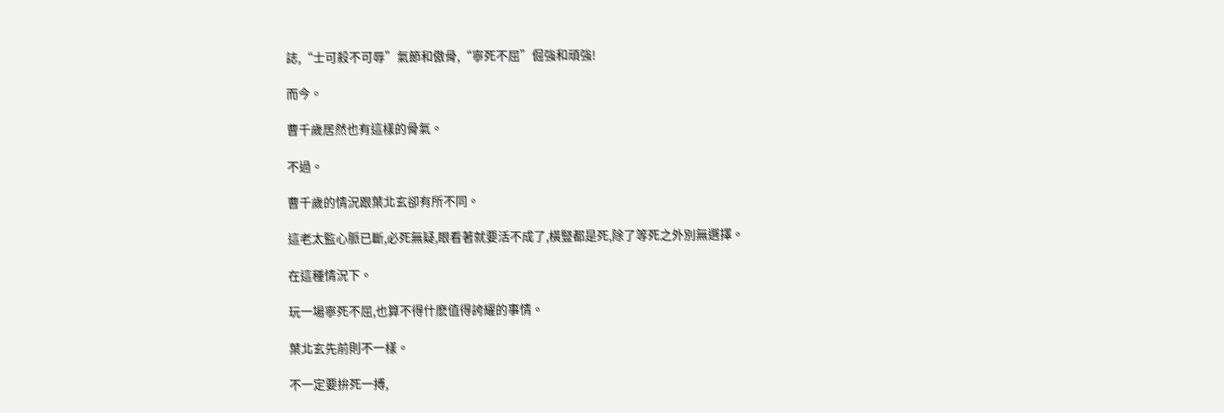誌,“士可殺不可辱”氣節和傲骨,“寧死不屈”倔強和頑強!

而今。

曹千歲居然也有這樣的骨氣。

不過。

曹千歲的情況跟葉北玄卻有所不同。

這老太監心脈已斷,必死無疑,眼看著就要活不成了,橫豎都是死,除了等死之外別無選擇。

在這種情況下。

玩一場寧死不屈,也算不得什麽值得誇耀的事情。

葉北玄先前則不一樣。

不一定要拚死一搏,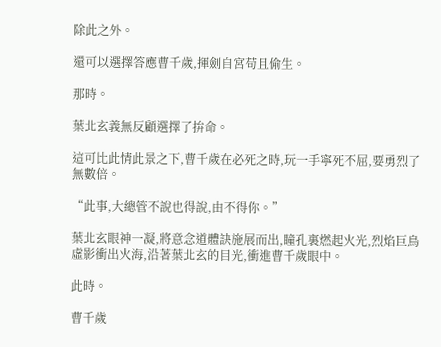除此之外。

還可以選擇答應曹千歲,揮劍自宮苟且偷生。

那時。

葉北玄義無反顧選擇了拚命。

這可比此情此景之下,曹千歲在必死之時,玩一手寧死不屈,要勇烈了無數倍。

“此事,大總管不說也得說,由不得你。”

葉北玄眼神一凝,將意念道體訣施展而出,瞳孔裏燃起火光,烈焰巨鳥虛影衝出火海,沿著葉北玄的目光,衝進曹千歲眼中。

此時。

曹千歲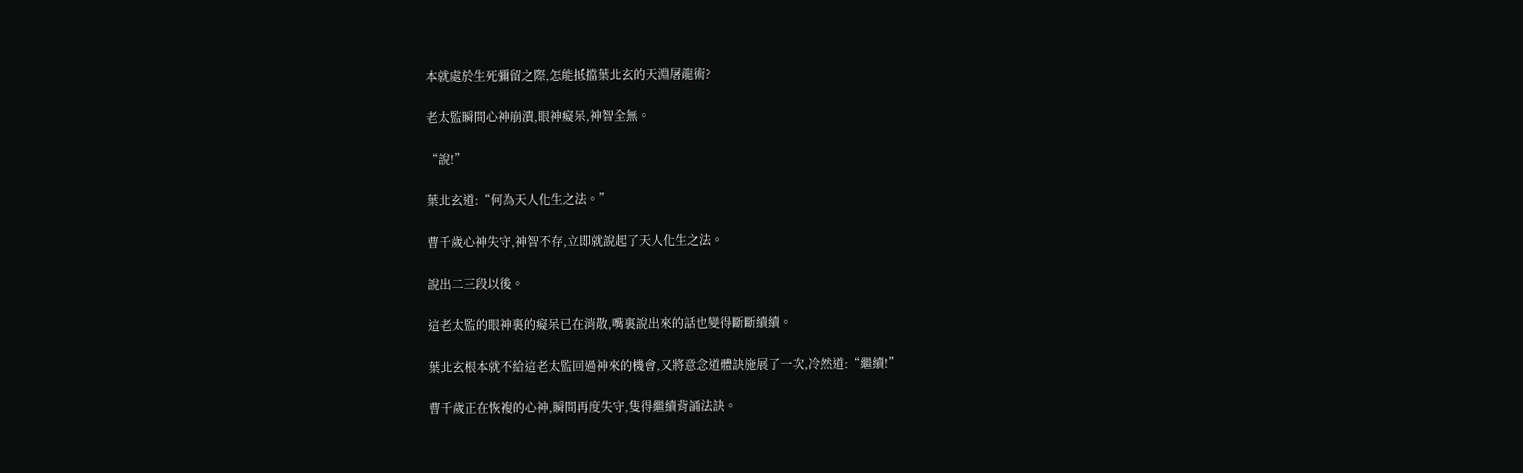本就處於生死彌留之際,怎能抵擋葉北玄的天淵屠龍術?

老太監瞬間心神崩潰,眼神癡呆,神智全無。

“說!”

葉北玄道:“何為天人化生之法。”

曹千歲心神失守,神智不存,立即就說起了天人化生之法。

說出二三段以後。

這老太監的眼神裏的癡呆已在消散,嘴裏說出來的話也變得斷斷續續。

葉北玄根本就不給這老太監回過神來的機會,又將意念道體訣施展了一次,冷然道:“繼續!”

曹千歲正在恢複的心神,瞬間再度失守,隻得繼續背誦法訣。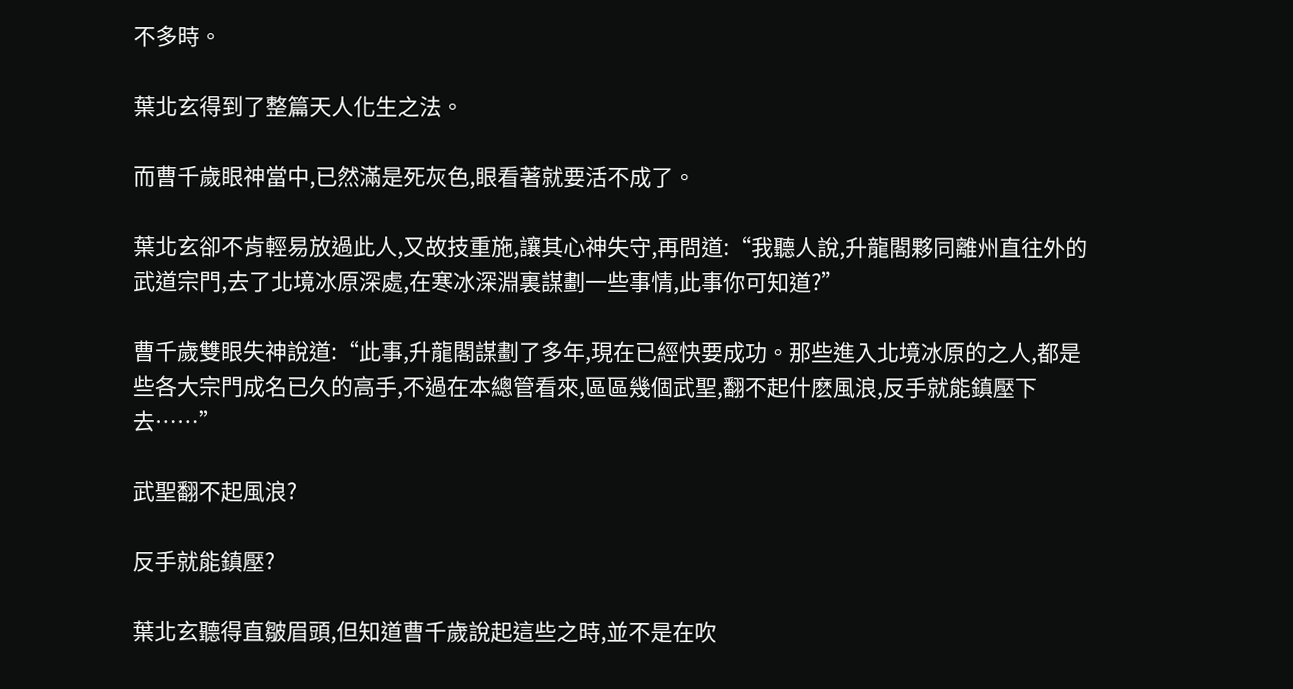不多時。

葉北玄得到了整篇天人化生之法。

而曹千歲眼神當中,已然滿是死灰色,眼看著就要活不成了。

葉北玄卻不肯輕易放過此人,又故技重施,讓其心神失守,再問道:“我聽人說,升龍閣夥同離州直往外的武道宗門,去了北境冰原深處,在寒冰深淵裏謀劃一些事情,此事你可知道?”

曹千歲雙眼失神說道:“此事,升龍閣謀劃了多年,現在已經快要成功。那些進入北境冰原的之人,都是些各大宗門成名已久的高手,不過在本總管看來,區區幾個武聖,翻不起什麽風浪,反手就能鎮壓下去……”

武聖翻不起風浪?

反手就能鎮壓?

葉北玄聽得直皺眉頭,但知道曹千歲說起這些之時,並不是在吹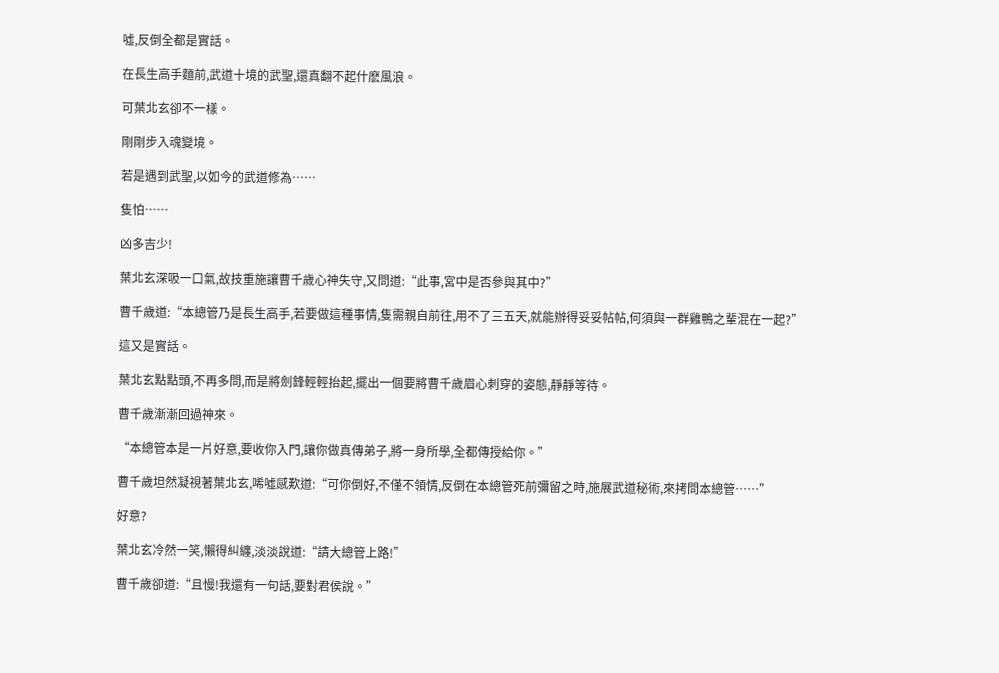噓,反倒全都是實話。

在長生高手麵前,武道十境的武聖,還真翻不起什麽風浪。

可葉北玄卻不一樣。

剛剛步入魂變境。

若是遇到武聖,以如今的武道修為……

隻怕……

凶多吉少!

葉北玄深吸一口氣,故技重施讓曹千歲心神失守,又問道:“此事,宮中是否參與其中?”

曹千歲道:“本總管乃是長生高手,若要做這種事情,隻需親自前往,用不了三五天,就能辦得妥妥帖帖,何須與一群雞鴨之輩混在一起?”

這又是實話。

葉北玄點點頭,不再多問,而是將劍鋒輕輕抬起,擺出一個要將曹千歲眉心刺穿的姿態,靜靜等待。

曹千歲漸漸回過神來。

“本總管本是一片好意,要收你入門,讓你做真傳弟子,將一身所學,全都傳授給你。”

曹千歲坦然凝視著葉北玄,唏噓感歎道:“可你倒好,不僅不領情,反倒在本總管死前彌留之時,施展武道秘術,來拷問本總管……”

好意?

葉北玄冷然一笑,懶得糾纏,淡淡說道:“請大總管上路!”

曹千歲卻道:“且慢!我還有一句話,要對君侯說。”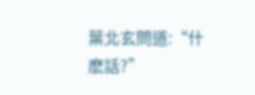葉北玄問道:“什麽話?”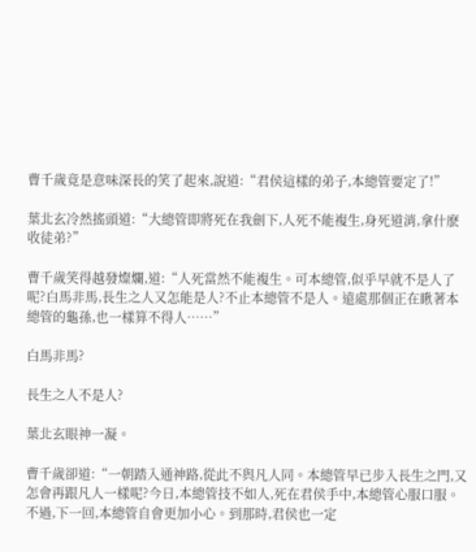曹千歲竟是意味深長的笑了起來,說道:“君侯這樣的弟子,本總管要定了!”

葉北玄冷然搖頭道:“大總管即將死在我劍下,人死不能複生,身死道消,拿什麽收徒弟?”

曹千歲笑得越發燦爛,道:“人死當然不能複生。可本總管,似乎早就不是人了呢?白馬非馬,長生之人又怎能是人?不止本總管不是人。遠處那個正在瞅著本總管的龜孫,也一樣算不得人……”

白馬非馬?

長生之人不是人?

葉北玄眼神一凝。

曹千歲卻道:“一朝踏入通神路,從此不與凡人同。本總管早已步入長生之門,又怎會再跟凡人一樣呢?今日,本總管技不如人,死在君侯手中,本總管心服口服。不過,下一回,本總管自會更加小心。到那時,君侯也一定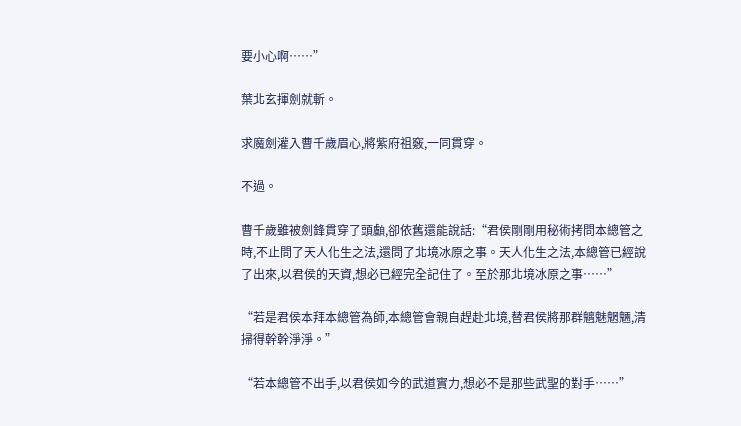要小心啊……”

葉北玄揮劍就斬。

求魔劍灌入曹千歲眉心,將紫府祖竅,一同貫穿。

不過。

曹千歲雖被劍鋒貫穿了頭顱,卻依舊還能說話:“君侯剛剛用秘術拷問本總管之時,不止問了天人化生之法,還問了北境冰原之事。天人化生之法,本總管已經說了出來,以君侯的天資,想必已經完全記住了。至於那北境冰原之事……”

“若是君侯本拜本總管為師,本總管會親自趕赴北境,替君侯將那群魑魅魍魎,清掃得幹幹淨淨。”

“若本總管不出手,以君侯如今的武道實力,想必不是那些武聖的對手……”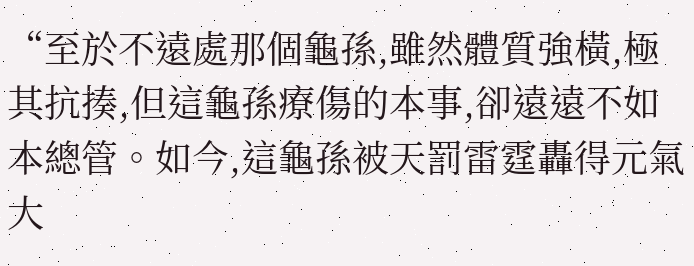“至於不遠處那個龜孫,雖然體質強橫,極其抗揍,但這龜孫療傷的本事,卻遠遠不如本總管。如今,這龜孫被天罰雷霆轟得元氣大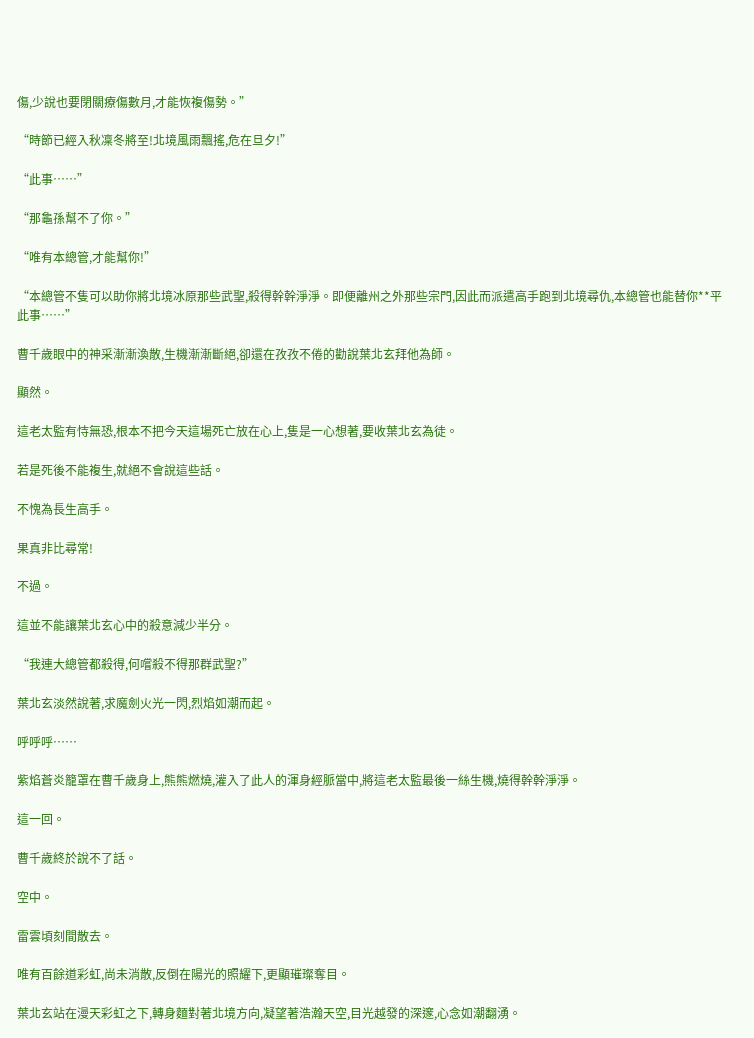傷,少說也要閉關療傷數月,才能恢複傷勢。”

“時節已經入秋凜冬將至!北境風雨飄搖,危在旦夕!”

“此事……”

“那龜孫幫不了你。”

“唯有本總管,才能幫你!”

“本總管不隻可以助你將北境冰原那些武聖,殺得幹幹淨淨。即便離州之外那些宗門,因此而派遣高手跑到北境尋仇,本總管也能替你**平此事……”

曹千歲眼中的神采漸漸渙散,生機漸漸斷絕,卻還在孜孜不倦的勸說葉北玄拜他為師。

顯然。

這老太監有恃無恐,根本不把今天這場死亡放在心上,隻是一心想著,要收葉北玄為徒。

若是死後不能複生,就絕不會說這些話。

不愧為長生高手。

果真非比尋常!

不過。

這並不能讓葉北玄心中的殺意減少半分。

“我連大總管都殺得,何嚐殺不得那群武聖?”

葉北玄淡然說著,求魔劍火光一閃,烈焰如潮而起。

呼呼呼……

紫焰蒼炎籠罩在曹千歲身上,熊熊燃燒,灌入了此人的渾身經脈當中,將這老太監最後一絲生機,燒得幹幹淨淨。

這一回。

曹千歲終於說不了話。

空中。

雷雲頃刻間散去。

唯有百餘道彩虹,尚未消散,反倒在陽光的照耀下,更顯璀璨奪目。

葉北玄站在漫天彩虹之下,轉身麵對著北境方向,凝望著浩瀚天空,目光越發的深邃,心念如潮翻湧。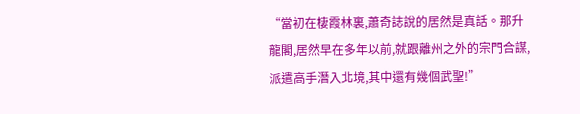“當初在棲霞林裏,蕭奇誌說的居然是真話。那升龍閣,居然早在多年以前,就跟離州之外的宗門合謀,派遣高手潛入北境,其中還有幾個武聖!”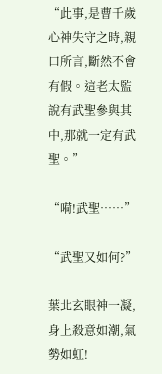“此事,是曹千歲心神失守之時,親口所言,斷然不會有假。這老太監說有武聖參與其中,那就一定有武聖。”

“嗬!武聖……”

“武聖又如何?”

葉北玄眼神一凝,身上殺意如潮,氣勢如虹!